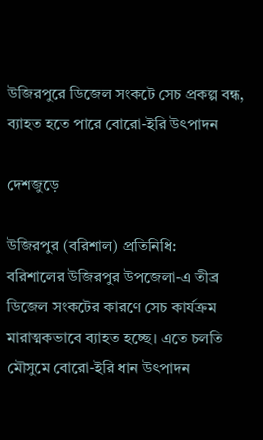উজিরপুরে ডিজেল সংকটে সেচ প্রকল্প বন্ধ, ব্যাহত হতে পারে বোরো-ইরি উৎপাদন

দেশজুড়ে

উজিরপুর (বরিশাল) প্রতিনিধি:
বরিশালের উজিরপুর উপজেলা-এ তীব্র ডিজেল সংকটের কারণে সেচ কার্যক্রম মারাত্মকভাবে ব্যাহত হচ্ছে। এতে চলতি মৌসুমে বোরো-ইরি ধান উৎপাদন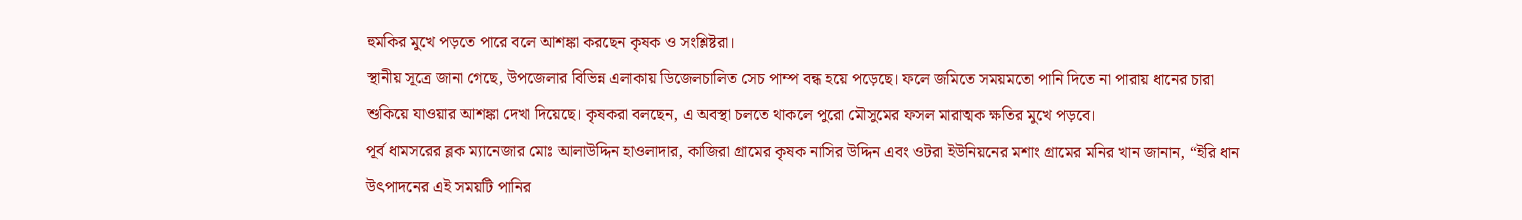হুমকির মুখে পড়তে পারে বলে আশঙ্কা করছেন কৃষক ও সংশ্লিষ্টরা।
স্থানীয় সূত্রে জানা গেছে, উপজেলার বিভিন্ন এলাকায় ডিজেলচালিত সেচ পাম্প বন্ধ হয়ে পড়েছে। ফলে জমিতে সময়মতো পানি দিতে না পারায় ধানের চারা শুকিয়ে যাওয়ার আশঙ্কা দেখা দিয়েছে। কৃষকরা বলছেন, এ অবস্থা চলতে থাকলে পুরো মৌসুমের ফসল মারাত্মক ক্ষতির মুখে পড়বে।
পূর্ব ধামসরের ব্লক ম্যানেজার মোঃ আলাউদ্দিন হাওলাদার, কাজিরা গ্রামের কৃষক নাসির উদ্দিন এবং ওটরা ইউনিয়নের মশাং গ্রামের মনির খান জানান, “ইরি ধান উৎপাদনের এই সময়টি পানির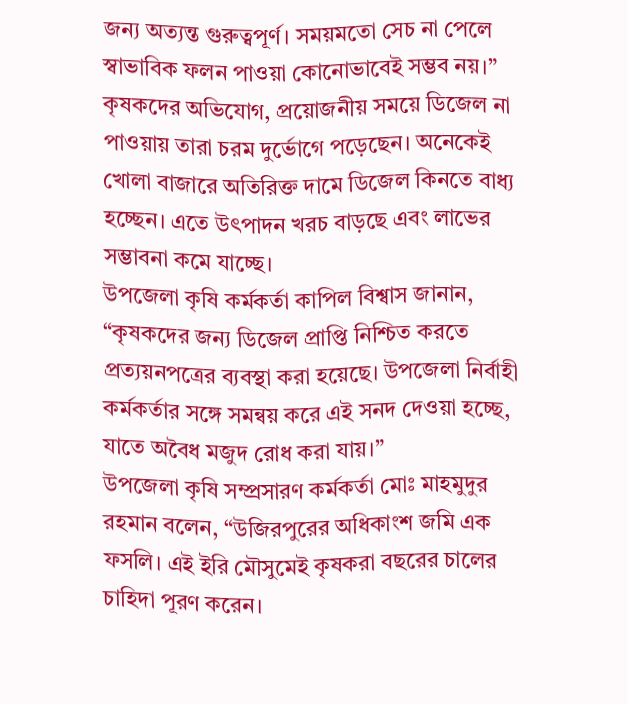জন্য অত্যন্ত গুরুত্বপূর্ণ। সময়মতো সেচ না পেলে স্বাভাবিক ফলন পাওয়া কোনোভাবেই সম্ভব নয়।”
কৃষকদের অভিযোগ, প্রয়োজনীয় সময়ে ডিজেল না পাওয়ায় তারা চরম দুর্ভোগে পড়েছেন। অনেকেই খোলা বাজারে অতিরিক্ত দামে ডিজেল কিনতে বাধ্য হচ্ছেন। এতে উৎপাদন খরচ বাড়ছে এবং লাভের সম্ভাবনা কমে যাচ্ছে।
উপজেলা কৃষি কর্মকর্তা কাপিল বিশ্বাস জানান, “কৃষকদের জন্য ডিজেল প্রাপ্তি নিশ্চিত করতে প্রত্যয়নপত্রের ব্যবস্থা করা হয়েছে। উপজেলা নির্বাহী কর্মকর্তার সঙ্গে সমন্বয় করে এই সনদ দেওয়া হচ্ছে, যাতে অবৈধ মজুদ রোধ করা যায়।”
উপজেলা কৃষি সম্প্রসারণ কর্মকর্তা মোঃ মাহমুদুর রহমান বলেন, “উজিরপুরের অধিকাংশ জমি এক ফসলি। এই ইরি মৌসুমেই কৃষকরা বছরের চালের চাহিদা পূরণ করেন।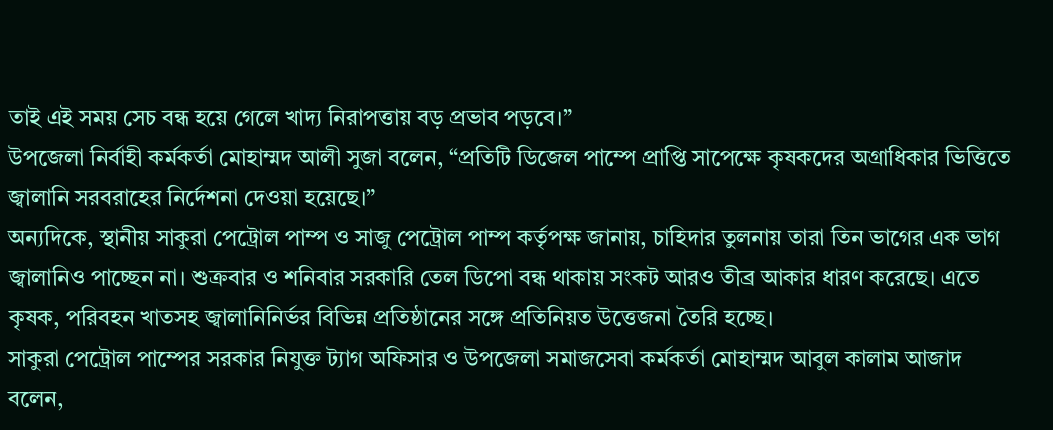তাই এই সময় সেচ বন্ধ হয়ে গেলে খাদ্য নিরাপত্তায় বড় প্রভাব পড়বে।”
উপজেলা নির্বাহী কর্মকর্তা মোহাম্মদ আলী সুজা বলেন, “প্রতিটি ডিজেল পাম্পে প্রাপ্তি সাপেক্ষে কৃষকদের অগ্রাধিকার ভিত্তিতে জ্বালানি সরবরাহের নির্দেশনা দেওয়া হয়েছে।”
অন্যদিকে, স্থানীয় সাকুরা পেট্রোল পাম্প ও সাজু পেট্রোল পাম্প কর্তৃপক্ষ জানায়, চাহিদার তুলনায় তারা তিন ভাগের এক ভাগ জ্বালানিও পাচ্ছেন না। শুক্রবার ও শনিবার সরকারি তেল ডিপো বন্ধ থাকায় সংকট আরও তীব্র আকার ধারণ করেছে। এতে কৃষক, পরিবহন খাতসহ জ্বালানিনির্ভর বিভিন্ন প্রতিষ্ঠানের সঙ্গে প্রতিনিয়ত উত্তেজনা তৈরি হচ্ছে।
সাকুরা পেট্রোল পাম্পের সরকার নিযুক্ত ট্যাগ অফিসার ও উপজেলা সমাজসেবা কর্মকর্তা মোহাম্মদ আবুল কালাম আজাদ বলেন,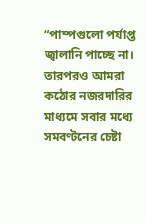“পাম্পগুলো পর্যাপ্ত জ্বালানি পাচ্ছে না। তারপরও আমরা কঠোর নজরদারির মাধ্যমে সবার মধ্যে সমবণ্টনের চেষ্টা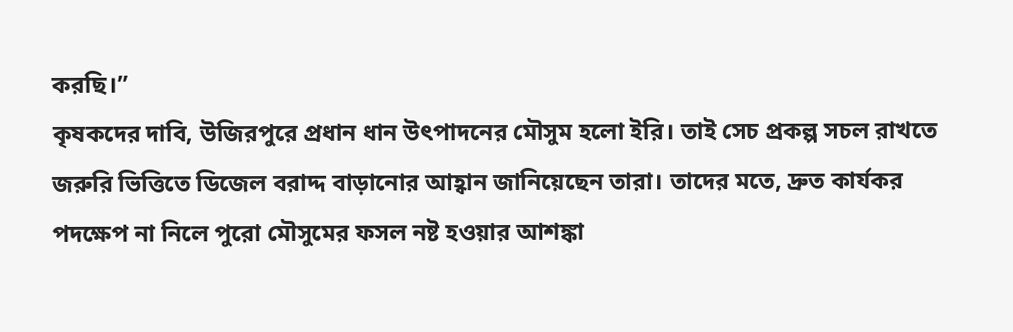করছি।”
কৃষকদের দাবি, উজিরপুরে প্রধান ধান উৎপাদনের মৌসুম হলো ইরি। তাই সেচ প্রকল্প সচল রাখতে জরুরি ভিত্তিতে ডিজেল বরাদ্দ বাড়ানোর আহ্বান জানিয়েছেন তারা। তাদের মতে, দ্রুত কার্যকর পদক্ষেপ না নিলে পুরো মৌসুমের ফসল নষ্ট হওয়ার আশঙ্কা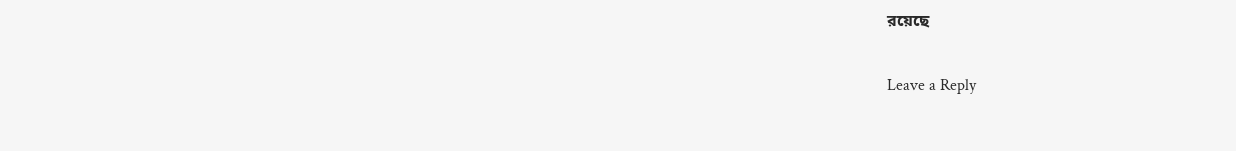রয়েছে

Leave a Reply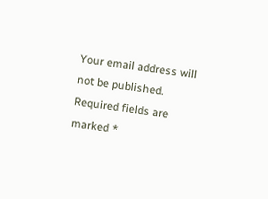Your email address will not be published. Required fields are marked *